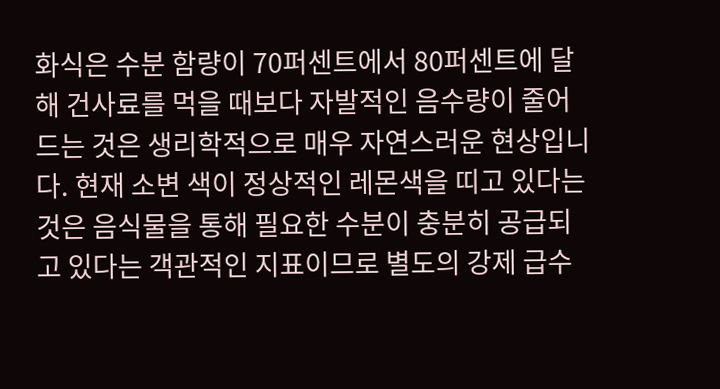화식은 수분 함량이 70퍼센트에서 80퍼센트에 달해 건사료를 먹을 때보다 자발적인 음수량이 줄어드는 것은 생리학적으로 매우 자연스러운 현상입니다. 현재 소변 색이 정상적인 레몬색을 띠고 있다는 것은 음식물을 통해 필요한 수분이 충분히 공급되고 있다는 객관적인 지표이므로 별도의 강제 급수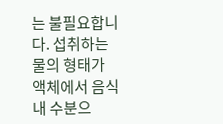는 불필요합니다. 섭취하는 물의 형태가 액체에서 음식 내 수분으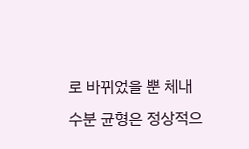로 바뀌었을 뿐 체내 수분 균형은 정상적으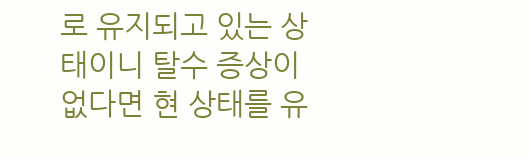로 유지되고 있는 상태이니 탈수 증상이 없다면 현 상태를 유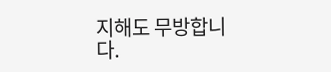지해도 무방합니다.